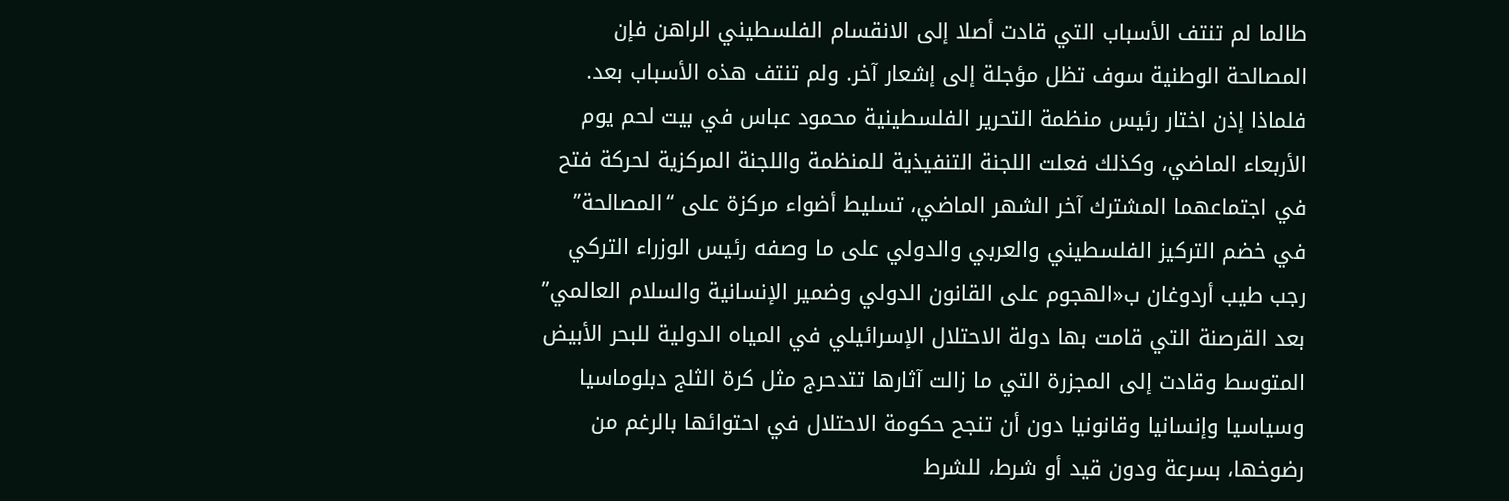طالما لم تنتف الأسباب التي قادت أصلا إلى الانقسام الفلسطيني الراهن فإن المصالحة الوطنية سوف تظل مؤجلة إلى إشعار آخر. ولم تنتف هذه الأسباب بعد.
فلماذا إذن اختار رئيس منظمة التحرير الفلسطينية محمود عباس في بيت لحم يوم الأربعاء الماضي، وكذلك فعلت اللجنة التنفيذية للمنظمة واللجنة المركزية لحركة فتح في اجتماعهما المشترك آخر الشهر الماضي، تسليط أضواء مركزة على “المصالحة” في خضم التركيز الفلسطيني والعربي والدولي على ما وصفه رئيس الوزراء التركي رجب طيب أردوغان ب«الهجوم على القانون الدولي وضمير الإنسانية والسلام العالمي” بعد القرصنة التي قامت بها دولة الاحتلال الإسرائيلي في المياه الدولية للبحر الأبيض المتوسط وقادت إلى المجزرة التي ما زالت آثارها تتدحرج مثل كرة الثلج دبلوماسيا وسياسيا وإنسانيا وقانونيا دون أن تنجح حكومة الاحتلال في احتوائها بالرغم من رضوخها، بسرعة ودون قيد أو شرط، للشرط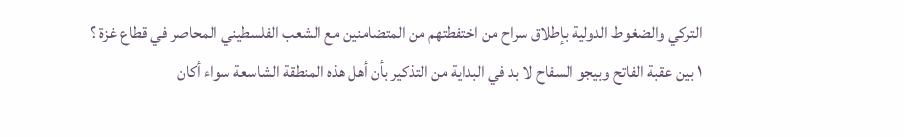التركي والضغوط الدولية بإطلاق سراح من اختفطتهم من المتضامنين مع الشعب الفلسطيني المحاصر في قطاع غزة ؟
١ بين عقبة الفاتح وبيجو السفاح لا بد في البداية من التذكير بأن أهل هذه المنطقة الشاسعة سواء أكان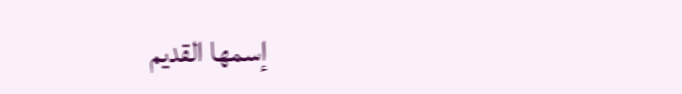إسمها القديم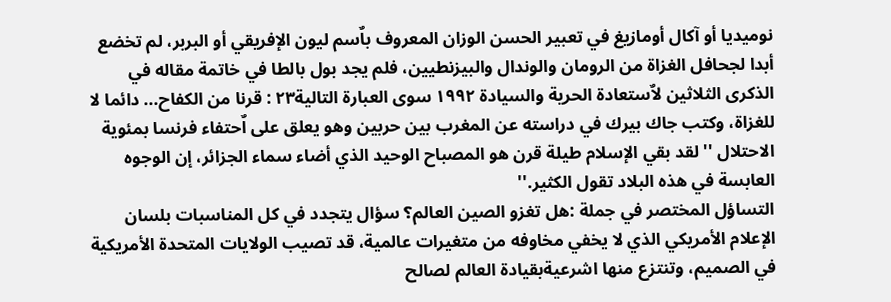نوميديا أو آكال أومازيغ في تعبير الحسن الوزان المعروف باٌسم ليون الإفريقي أو البربر، لم تخضع أبدا لجحافل الغزاة من الرومان والوندال والبيزنطيين، فلم يجد بول بالطا في خاتمة مقاله في الذكرى الثلاثين لاٌستعادة الحرية والسيادة ١٩٩٢ سوى العبارة التالية٢٣ : قرنا من الكفاح... دائما لا للغزاة، وكتب جاك بيرك في دراسته عن المغرب بين حربين وهو يعلق على اٌحتفاء فرنسا بمئوية الاحتلال ''لقد بقي الإسلام طيلة قرن هو المصباح الوحيد الذي أضاء سماء الجزائر، إن الوجوه العابسة في هذه البلاد تقول الكثير.''
التساؤل المختصر في جملة :هل تغزو الصين العالم؟ سؤال يتجدد في كل المناسبات بلسان الإعلام الأمريكي الذي لا يخفي مخاوفه من متغيرات عالمية، قد تصيب الولايات المتحدة الأمريكية في الصميم، وتنتزع منها اشرعيةبقيادة العالم لصالح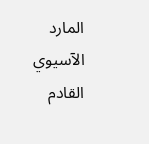المارد الآسيوي القادم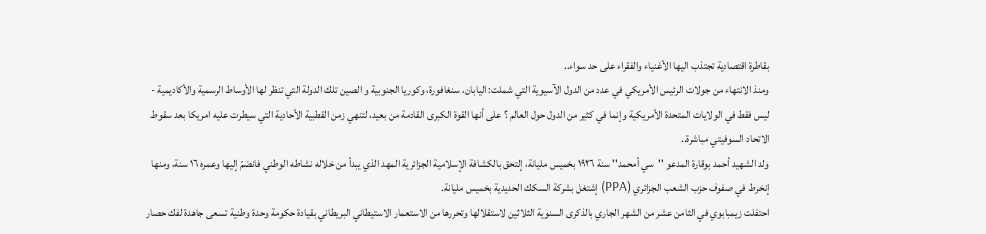بقاطرة اقتصادية تجتذب اليها الأغنياء والفقراء على حد سواء..
ومنذ الانتهاء من جولات الرئيس الأمريكي في عدد من الدول الآسيوية التي شملت: اليابان، سنغافورة، وكوريا الجنوبية و الصين تلك الدولة التي تنظر لها الأوساط الرسمية والأكاديمية - ليس فقط في الولايات المتحدة الأمريكية وإنما في كثير من الدول حول العالم ؟ على أنها القوة الكبرى القادمة من بعيد، لتنهي زمن القطبية الأحادية التي سيطرت عليه امريكا بعد سقوط الاتحاد السوفيتي مباشرة..
ولد الشهيد أحمد بوقارة المدعو ''سي أمحمد'' سنة ١٩٢٦ بخميس مليانة، إلتحق بالكشافة الإسلامية الجزائرية المهد الذي يبدأ من خلاله نشاطه الوطني فانضمّ إليها وعمره ١٦ سنة، ومنها إنخرط في صفوف حزب الشعب الجزائري (PPA) إشتغل بشركة السكك الحديدية بخميس مليانة.
احتفلت زيمبابوي في الثامن عشر من الشهر الجاري بالذكرى السنوية الثلاثين لاستقلالها وتحررها من الاستعمار الاستيطاني البريطاني بقيادة حكومة وحدة وطنية تسعى جاهدة لفك حصار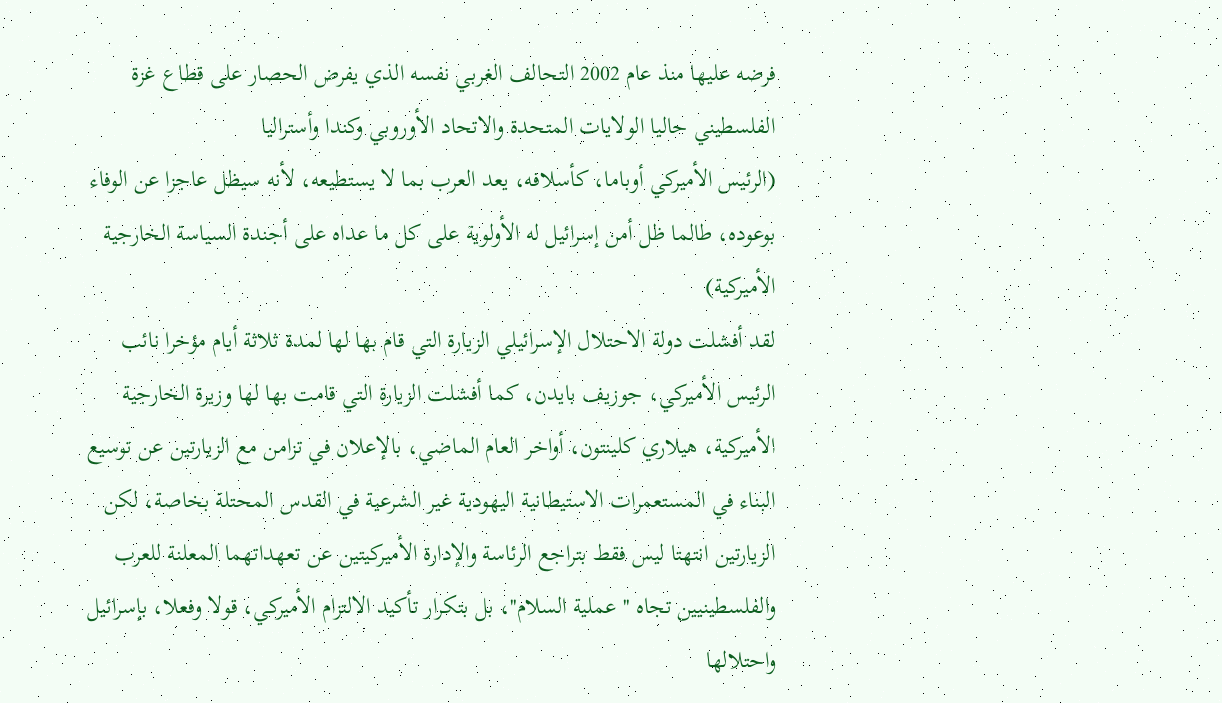فرضه عليها منذ عام 2002 التحالف الغربي نفسه الذي يفرض الحصار على قطاع غزة الفلسطيني حاليا الولايات المتحدة والاتحاد الأوروبي وكندا وأستراليا
(الرئيس الأميركي أوباما، كأسلافه، يعد العرب بما لا يستطيعه، لأنه سيظل عاجزا عن الوفاء بوعوده، طالما ظل أمن إسرائيل له الأولوية على كل ما عداه على أجندة السياسة الخارجية الأميركية)
لقد أفشلت دولة الاحتلال الإسرائيلي الزيارة التي قام بها لها لمدة ثلاثة أيام مؤخرا نائب الرئيس الأميركي، جوزيف بايدن، كما أفشلت الزيارة التي قامت بها لها وزيرة الخارجية الأميركية، هيلاري كلينتون، أواخر العام الماضي، بالإعلان في تزامن مع الزيارتين عن توسيع البناء في المستعمرات الاستيطانية اليهودية غير الشرعية في القدس المحتلة بخاصة، لكن الزيارتين انتهتا ليس فقط بتراجع الرئاسة والإدارة الأميركيتين عن تعهداتهما المعلنة للعرب والفلسطينيين تجاه ''عملية السلام''، بل بتكرار تأكيد الالتزام الأميركي، قولا وفعلا، بإسرائيل واحتلالها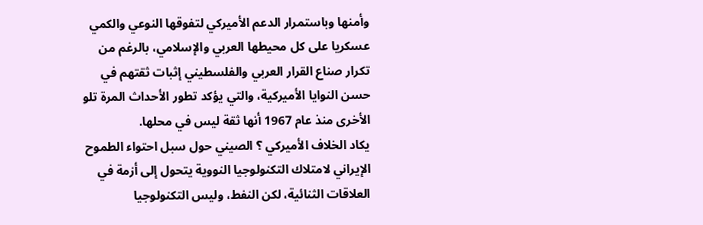وأمنها وباستمرار الدعم الأميركي لتفوقها النوعي والكمي عسكريا على كل محيطها العربي والإسلامي، بالرغم من تكرار صناع القرار العربي والفلسطيني إثبات ثقتهم في حسن النوايا الأميركية، والتي يؤكد تطور الأحداث المرة تلو الأخرى منذ عام 1967 أنها ثقة ليس في محلها.
يكاد الخلاف الأميركي ؟ الصيني حول سبل احتواء الطموح الإيراني لامتلاك التكنولوجيا النووية يتحول إلى أزمة في العلاقات الثنائية، لكن النفط، وليس التكنولوجيا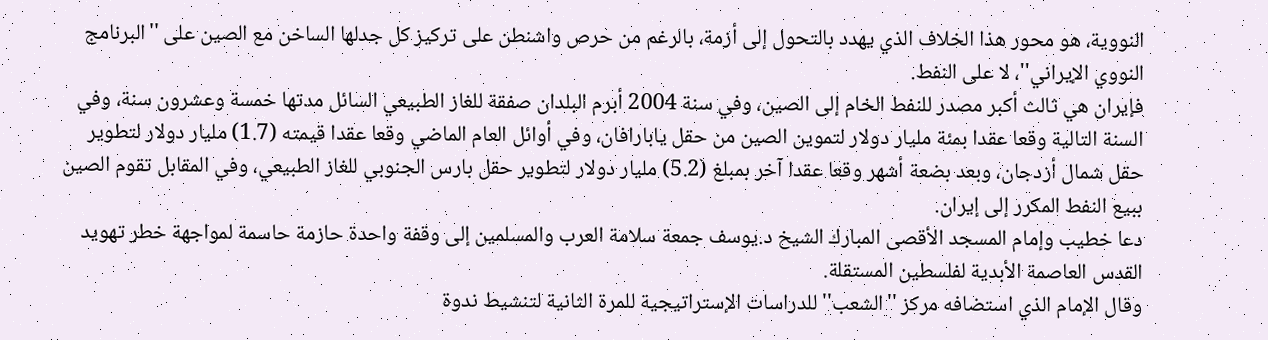النووية، هو محور هذا الخلاف الذي يهدد بالتحول إلى أزمة، بالرغم من حرص واشنطن على تركيز كل جدلها الساخن مع الصين على ''البرنامج النووي الإيراني''، لا على النفط.
فإيران هي ثالث أكبر مصدر للنفط الخام إلى الصين، وفي سنة 2004 أبرم البلدان صفقة للغاز الطبيعي السائل مدتها خمسة وعشرون سنة، وفي السنة التالية وقعا عقدا بمئة مليار دولار لتموين الصين من حقل يابارافان، وفي أوائل العام الماضي وقعا عقدا قيمته (1.7) مليار دولار لتطوير حقل شمال أزدجان، وبعد بضعة أشهر وقعا عقدا آخر بمبلغ (5.2) مليار دولار لتطوير حقل بارس الجنوبي للغاز الطبيعي، وفي المقابل تقوم الصين ببيع النفط المكرر إلى إيران.
دعا خطيب وإمام المسجد الأقصى المبارك الشيخ د.يوسف جمعة سلامة العرب والمسلمين إلى وقفة واحدة حازمة حاسمة لمواجهة خطر تهويد القدس العاصمة الأبدية لفلسطين المستقلة.
وقال الإمام الذي استضافه مركز ''الشعب'' للدراسات الإستراتيجية للمرة الثانية لتنشيط ندوة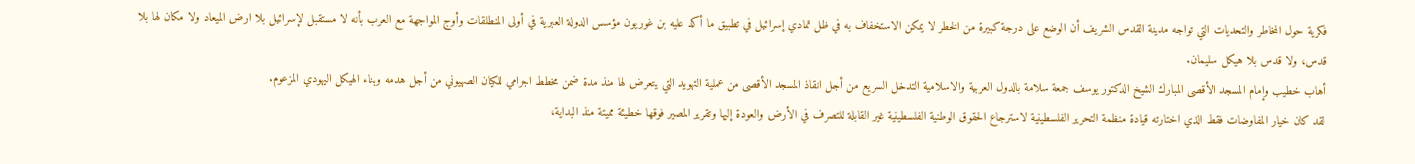فكرية حول المخاطر والتحديات التي تواجه مدينة القدس الشريف أن الوضع على درجة كبيرة من الخطر لا يمكن الاستخفاف به في ظل تمادي إسرائيل في تطبيق ما أكد عليه بن غوريون مؤسس الدولة العبرية في أولى المنطلقات وأوج المواجهة مع العرب بأنه لا مستقبل لإسرائيل بلا ارض الميعاد ولا مكان لها بلا قدس، ولا قدس بلا هيكل سليمان.
أهاب خطيب وإمام المسجد الأقصى المبارك الشيخ الدكتور يوسف جمعة سلامة بالدول العربية والاسلامية التدخل السريع من أجل انقاذ المسجد الأقصى من عملية التهويد التي يتعرض لها منذ مدة ضمن مخطط اجرامي للكيان الصهيوني من أجل هدمه وبناء الهيكل اليهودي المزعوم.
لقد كان خيار المفاوضات فقط الذي اختارته قيادة منظمة التحرير الفلسطينية لاسترجاع الحقوق الوطنية الفلسطينية غير القابلة للتصرف في الأرض والعودة إليها وتقرير المصير فوقها خطيئة مميتة منذ البداية،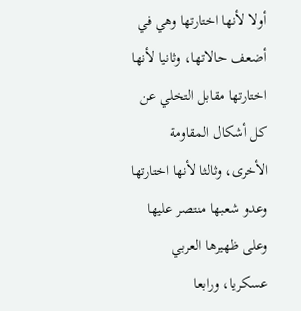أولا لأنها اختارتها وهي في أضعف حالاتها، وثانيا لأنها اختارتها مقابل التخلي عن كل أشكال المقاومة الأخرى، وثالثا لأنها اختارتها وعدو شعبها منتصر عليها وعلى ظهيرها العربي عسكريا، ورابعا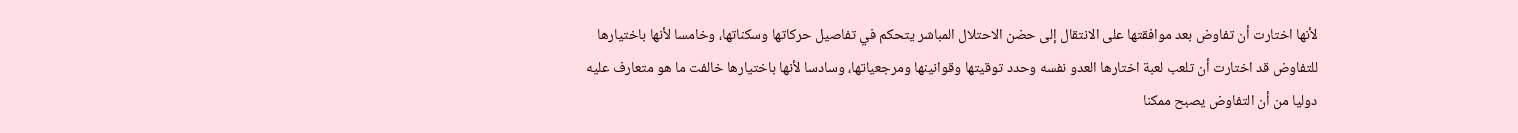لأنها اختارت أن تفاوض بعد موافقتها على الانتقال إلى حضن الاحتلال المباشر يتحكم في تفاصيل حركاتها وسكناتها، وخامسا لأنها باختيارها للتفاوض قد اختارت أن تلعب لعبة اختارها العدو نفسه وحدد توقيتها وقوانينها ومرجعياتها، وسادسا لأنها باختيارها خالفت ما هو متعارف عليه دوليا من أن التفاوض يصبح ممكنا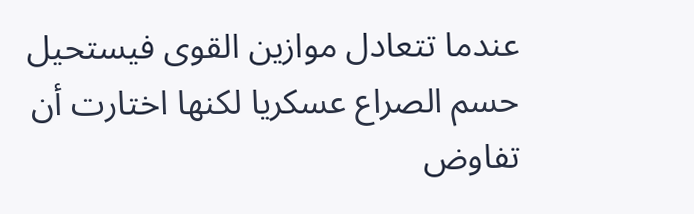عندما تتعادل موازين القوى فيستحيل حسم الصراع عسكريا لكنها اختارت أن تفاوض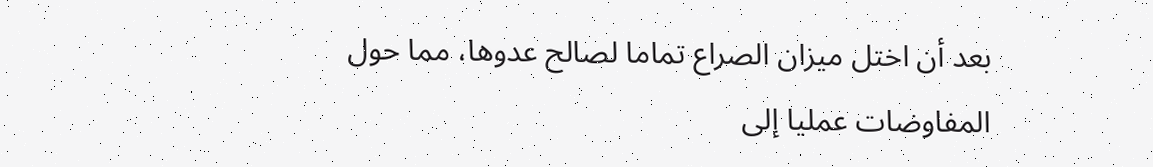بعد أن اختل ميزان الصراع تماما لصالح عدوها، مما حول المفاوضات عمليا إلى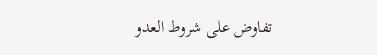تفاوض على شروط العدو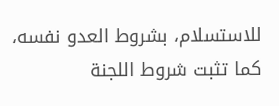للاستسلام، بشروط العدو نفسه، كما تثبت شروط اللجنة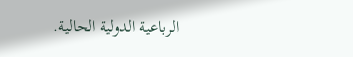الرباعية الدولية الحالية.